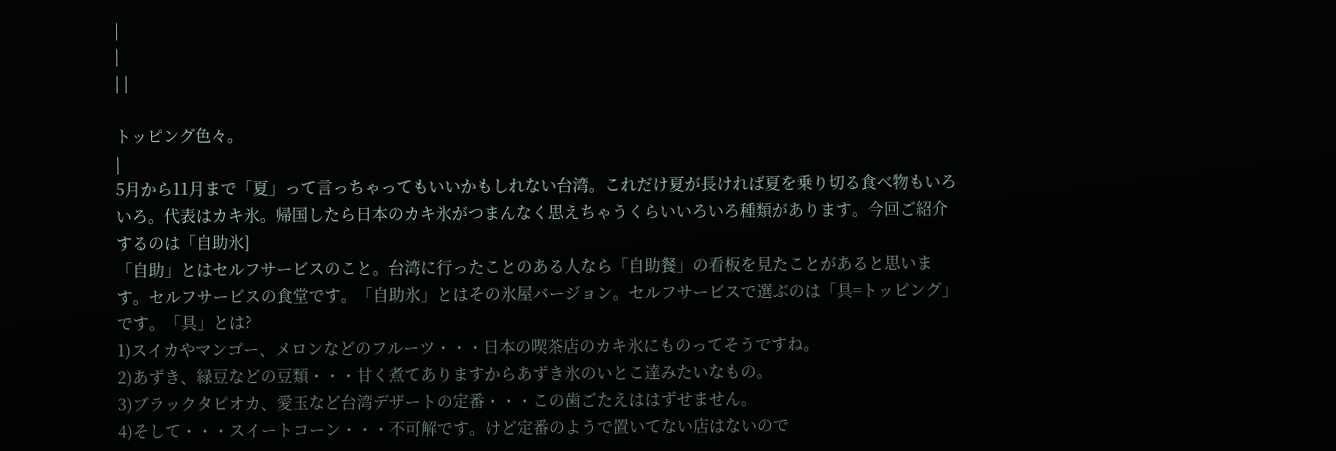|
|
| |

トッピング色々。
|
5月から11月まで「夏」って言っちゃってもいいかもしれない台湾。これだけ夏が長ければ夏を乗り切る食べ物もいろいろ。代表はカキ氷。帰国したら日本のカキ氷がつまんなく思えちゃうくらいいろいろ種類があります。今回ご紹介するのは「自助氷]
「自助」とはセルフサービスのこと。台湾に行ったことのある人なら「自助餐」の看板を見たことがあると思います。セルフサービスの食堂です。「自助氷」とはその氷屋バージョン。セルフサービスで選ぶのは「具=トッピング」です。「具」とは?
1)スイカやマンゴー、メロンなどのフルーツ・・・日本の喫茶店のカキ氷にものってそうですね。
2)あずき、緑豆などの豆類・・・甘く煮てありますからあずき氷のいとこ達みたいなもの。
3)ブラックタピオカ、愛玉など台湾デザートの定番・・・この歯ごたえははずせません。
4)そして・・・スイートコーン・・・不可解です。けど定番のようで置いてない店はないので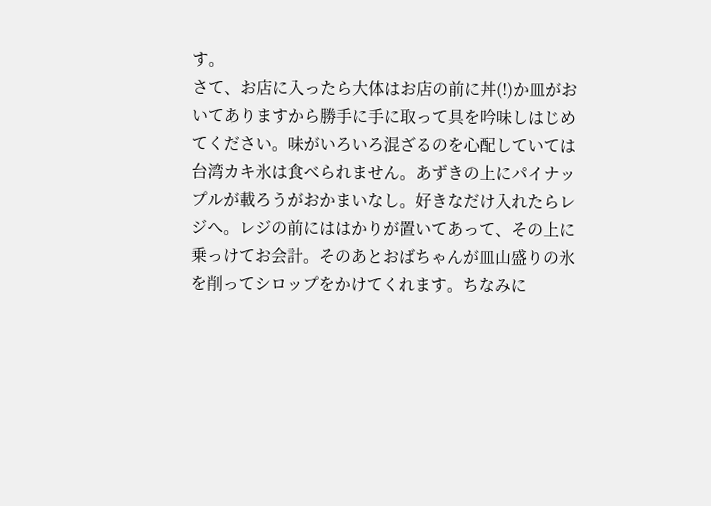す。
さて、お店に入ったら大体はお店の前に丼(!)か皿がおいてありますから勝手に手に取って具を吟味しはじめてください。味がいろいろ混ざるのを心配していては台湾カキ氷は食べられません。あずきの上にパイナップルが載ろうがおかまいなし。好きなだけ入れたらレジへ。レジの前にははかりが置いてあって、その上に乗っけてお会計。そのあとおばちゃんが皿山盛りの氷を削ってシロップをかけてくれます。ちなみに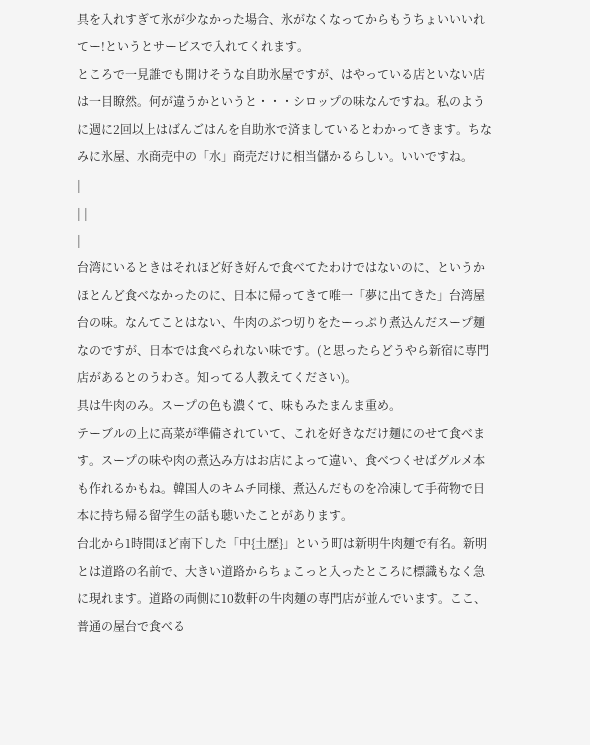具を入れすぎて氷が少なかった場合、氷がなくなってからもうちょいいいれてー!というとサービスで入れてくれます。
ところで一見誰でも開けそうな自助氷屋ですが、はやっている店といない店は一目瞭然。何が違うかというと・・・シロップの味なんですね。私のように週に2回以上はばんごはんを自助氷で済ましているとわかってきます。ちなみに氷屋、水商売中の「水」商売だけに相当儲かるらしい。いいですね。
|
| |
|
台湾にいるときはそれほど好き好んで食べてたわけではないのに、というかほとんど食べなかったのに、日本に帰ってきて唯一「夢に出てきた」台湾屋台の味。なんてことはない、牛肉のぶつ切りをたーっぷり煮込んだスープ麺なのですが、日本では食べられない味です。(と思ったらどうやら新宿に専門店があるとのうわさ。知ってる人教えてください)。
具は牛肉のみ。スープの色も濃くて、味もみたまんま重め。
テーブルの上に高菜が準備されていて、これを好きなだけ麺にのせて食べます。スープの味や肉の煮込み方はお店によって違い、食べつくせばグルメ本も作れるかもね。韓国人のキムチ同様、煮込んだものを冷凍して手荷物で日本に持ち帰る留学生の話も聴いたことがあります。
台北から1時間ほど南下した「中{土歴}」という町は新明牛肉麺で有名。新明とは道路の名前で、大きい道路からちょこっと入ったところに標識もなく急に現れます。道路の両側に10数軒の牛肉麺の専門店が並んでいます。ここ、普通の屋台で食べる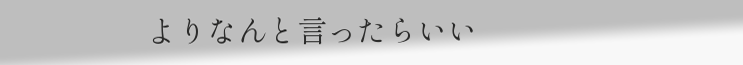よりなんと言ったらいい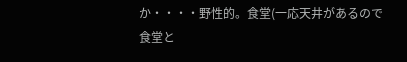か・・・・野性的。食堂(一応天井があるので食堂と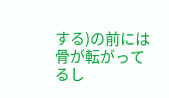する)の前には骨が転がってるし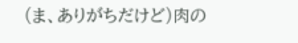(ま、ありがちだけど)肉の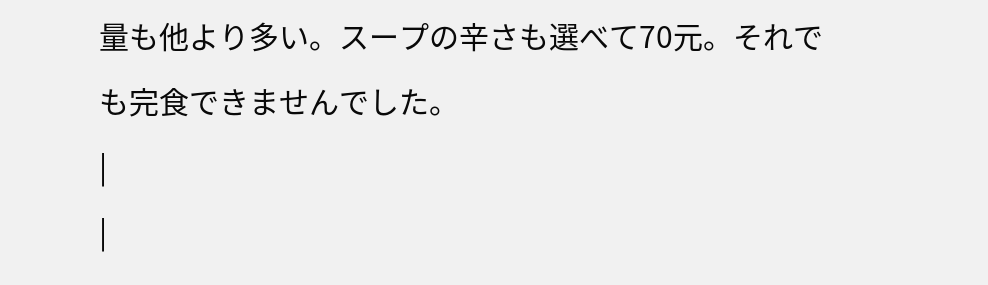量も他より多い。スープの辛さも選べて70元。それでも完食できませんでした。
|
|